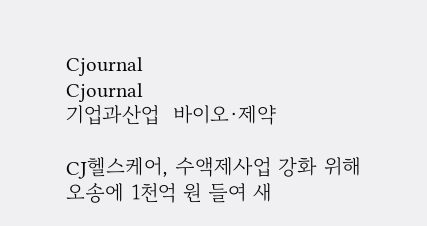Cjournal
Cjournal
기업과산업  바이오·제약

CJ헬스케어, 수액제사업 강화 위해 오송에 1천억 원 들여 새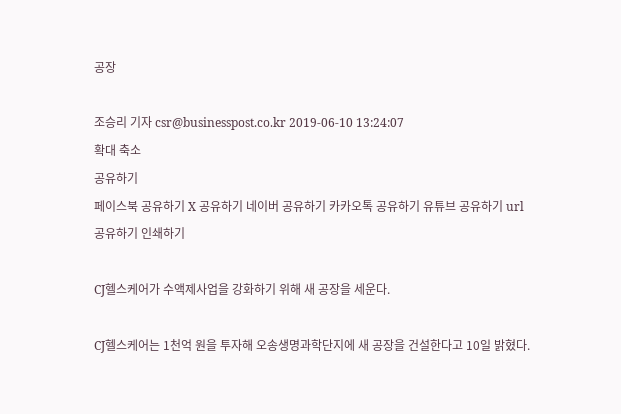공장

조승리 기자 csr@businesspost.co.kr 2019-06-10 13:24:07
확대 축소
공유하기
페이스북 공유하기 X 공유하기 네이버 공유하기 카카오톡 공유하기 유튜브 공유하기 url 공유하기 인쇄하기

CJ헬스케어가 수액제사업을 강화하기 위해 새 공장을 세운다.

CJ헬스케어는 1천억 원을 투자해 오송생명과학단지에 새 공장을 건설한다고 10일 밝혔다.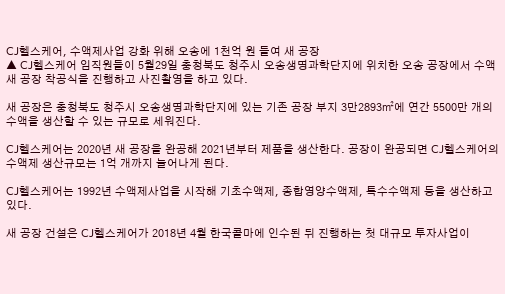CJ헬스케어, 수액제사업 강화 위해 오송에 1천억 원 들여 새 공장
▲ CJ헬스케어 임직원들이 5월29일 충청북도 청주시 오송생명과학단지에 위치한 오송 공장에서 수액 새 공장 착공식을 진행하고 사진촬영을 하고 있다.

새 공장은 충청북도 청주시 오송생명과학단지에 있는 기존 공장 부지 3만2893㎡에 연간 5500만 개의 수액을 생산할 수 있는 규모로 세워진다.

CJ헬스케어는 2020년 새 공장을 완공해 2021년부터 제품을 생산한다. 공장이 완공되면 CJ헬스케어의 수액제 생산규모는 1억 개까지 늘어나게 된다.

CJ헬스케어는 1992년 수액제사업을 시작해 기초수액제, 종합영양수액제, 특수수액제 등을 생산하고 있다.

새 공장 건설은 CJ헬스케어가 2018년 4월 한국콜마에 인수된 뒤 진행하는 첫 대규모 투자사업이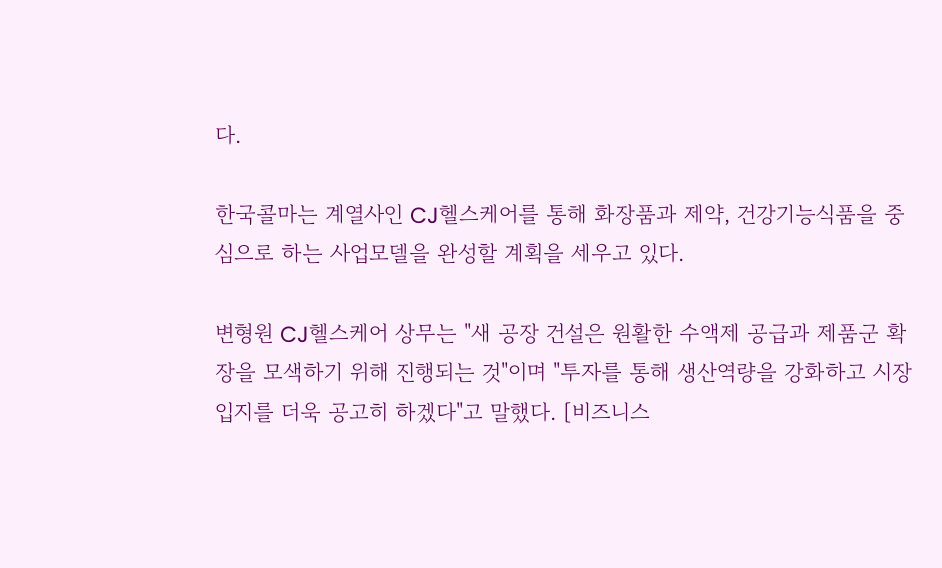다.

한국콜마는 계열사인 CJ헬스케어를 통해 화장품과 제약, 건강기능식품을 중심으로 하는 사업모델을 완성할 계획을 세우고 있다.

변형원 CJ헬스케어 상무는 "새 공장 건설은 원활한 수액제 공급과 제품군 확장을 모색하기 위해 진행되는 것"이며 "투자를 통해 생산역량을 강화하고 시장 입지를 더욱 공고히 하겠다"고 말했다. [비즈니스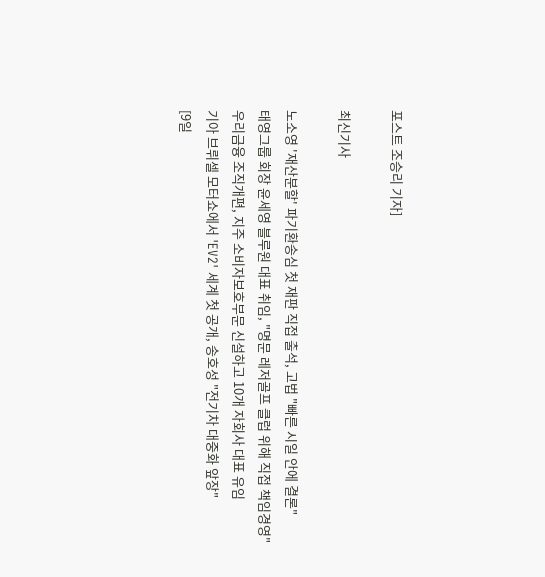포스트 조승리 기자]

최신기사

노소영 '재산분할' 파기환송심 첫 재판 직접 출석, 고법 "빠른 시일 안에 결론"
태영그룹 회장 윤세영 블루원 대표 취임, "명문 레저골프 클럽 위해 직접 책임경영"
우리금융 조직개편, 지주 소비자보호부문 신설하고 10개 자회사 대표 유임
기아 브뤼셀 모터쇼에서 'EV2' 세계 첫 공개, 송호성 "전기차 대중화 앞장"
[9일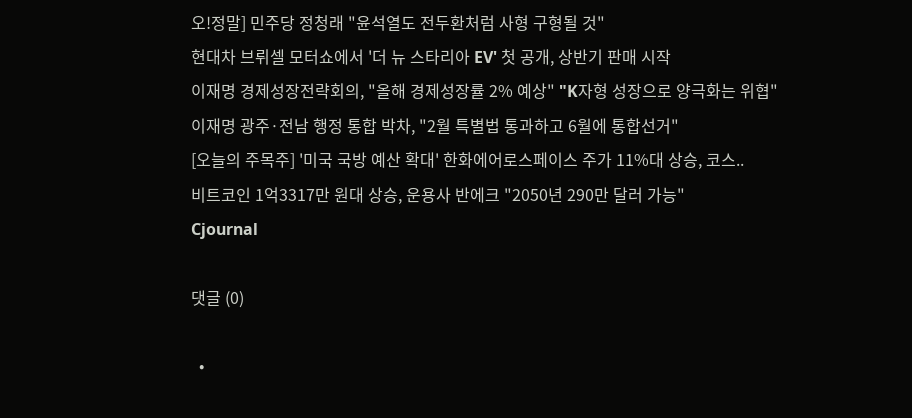오!정말] 민주당 정청래 "윤석열도 전두환처럼 사형 구형될 것"
현대차 브뤼셀 모터쇼에서 '더 뉴 스타리아 EV' 첫 공개, 상반기 판매 시작
이재명 경제성장전략회의, "올해 경제성장률 2% 예상" "K자형 성장으로 양극화는 위협"
이재명 광주·전남 행정 통합 박차, "2월 특별법 통과하고 6월에 통합선거"
[오늘의 주목주] '미국 국방 예산 확대' 한화에어로스페이스 주가 11%대 상승, 코스..
비트코인 1억3317만 원대 상승, 운용사 반에크 "2050년 290만 달러 가능"
Cjournal

댓글 (0)

  •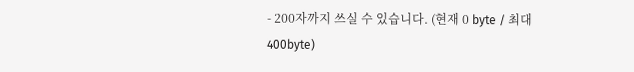- 200자까지 쓰실 수 있습니다. (현재 0 byte / 최대 400byte)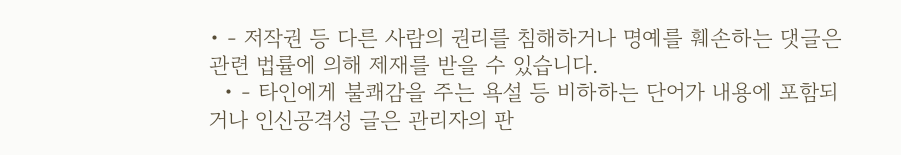• - 저작권 등 다른 사람의 권리를 침해하거나 명예를 훼손하는 댓글은 관련 법률에 의해 제재를 받을 수 있습니다.
  • - 타인에게 불쾌감을 주는 욕설 등 비하하는 단어가 내용에 포함되거나 인신공격성 글은 관리자의 판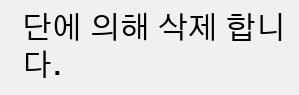단에 의해 삭제 합니다.